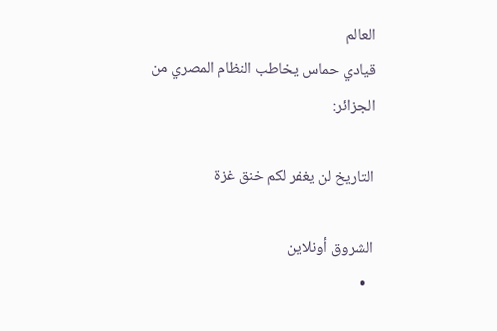العالم
قيادي حماس يخاطب النظام المصري من الجزائر:

التاريخ لن يغفر لكم خنق غزة

الشروق أونلاين
  •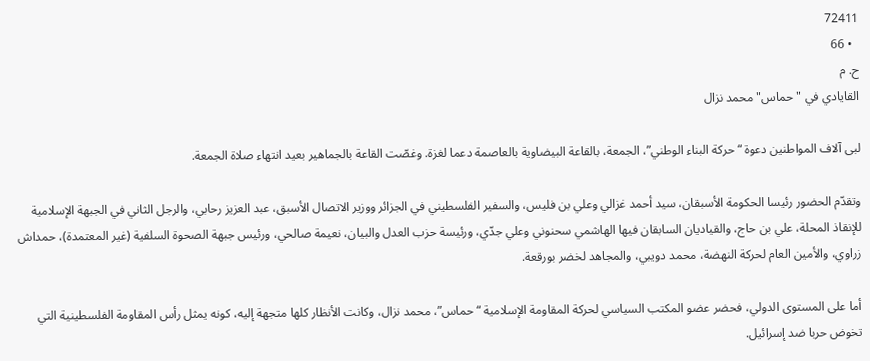72411
  • 66
ح. م
القايادي في "حماس" محمد نزال

لبى آلاف المواطنين دعوة “حركة البناء الوطني”، الجمعة، بالقاعة البيضاوية بالعاصمة دعما لغزة. وغصّت القاعة بالجماهير بعيد انتهاء صلاة الجمعة.

وتقدّم الحضور رئيسا الحكومة الأسبقان، سيد أحمد غزالي وعلي بن فليس، والسفير الفلسطيني في الجزائر ووزير الاتصال الأسبق، عبد العزيز رحابي، والرجل الثاني في الجبهة الإسلامية للإنقاذ المحلة، علي بن حاج، والقياديان السابقان فيها الهاشمي سحنوني وعلي جدّي، ورئيسة حزب العدل والبيان، نعيمة صالحي، ورئيس جبهة الصحوة السلفية (غير المعتمدة)، حمداش زراوي، والأمين العام لحركة النهضة، محمد دويبي، والمجاهد لخضر بورقعة.

أما على المستوى الدولي، فحضر عضو المكتب السياسي لحركة المقاومة الإسلامية “حماس”، محمد نزال، وكانت الأنظار كلها متجهة إليه، كونه يمثل رأس المقاومة الفلسطينية التي تخوض حربا ضد إسرائيل.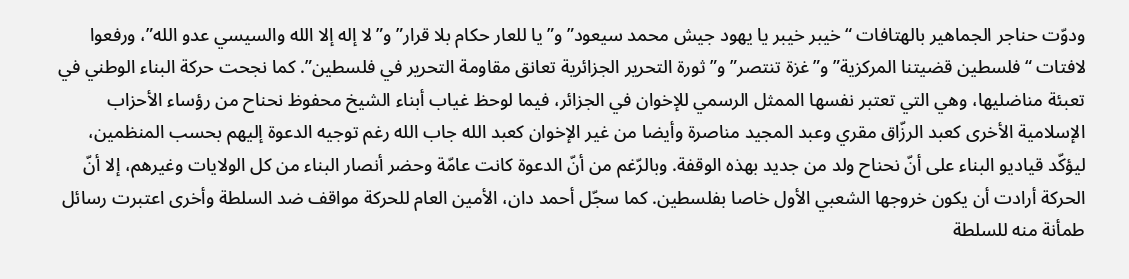ودوّت حناجر الجماهير بالهتافات “خيبر خيبر يا يهود جيش محمد سيعود” و”يا للعار حكام بلا قرار” و”لا إله إلا الله والسيسي عدو الله”، ورفعوا لافتات “فلسطين قضيتنا المركزية” و”غزة تنتصر” و”ثورة التحرير الجزائرية تعانق مقاومة التحرير في فلسطين”. كما نجحت حركة البناء الوطني في تعبئة مناضليها، وهي التي تعتبر نفسها الممثل الرسمي للإخوان في الجزائر، فيما لوحظ غياب أبناء الشيخ محفوظ نحناح من رؤساء الأحزاب الإسلامية الأخرى كعبد الرزّاق مقري وعبد المجيد مناصرة وأيضا من غير الإخوان كعبد الله جاب الله رغم توجيه الدعوة إليهم بحسب المنظمين، ليؤكّد قياديو البناء على أنّ نحناح ولد من جديد بهذه الوقفة. وبالرّغم من أنّ الدعوة كانت عامّة وحضر أنصار البناء من كل الولايات وغيرهم، إلا أنّ الحركة أرادت أن يكون خروجها الشعبي الأول خاصا بفلسطين. كما سجّل أحمد دان، الأمين العام للحركة مواقف ضد السلطة وأخرى اعتبرت رسائل طمأنة منه للسلطة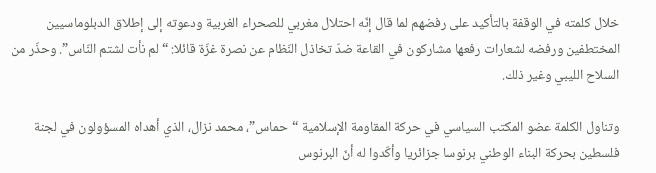خلال كلمته في الوقفة بالتأكيد على رفضهم لما قال إنّه احتلال مغربي للصحراء الغربية ودعوته إلى إطلاق الدبلوماسيين المختطفين ورفضه لشعارات رفعها مشاركون في القاعة ضدّ تخاذل النّظام عن نصرة غزّة قائلا: “لم نأت لشتم النّاس”. وحذّر من السلاح الليبي وغير ذلك.

وتناول الكلمة عضو المكتب السياسي في حركة المقاومة الإسلامية “حماس”، محمد نزال، الذي أهداه المسؤولون في لجنة فلسطين بحركة البناء الوطني برنوسا جزائريا وأكّدوا له أنّ البرنوس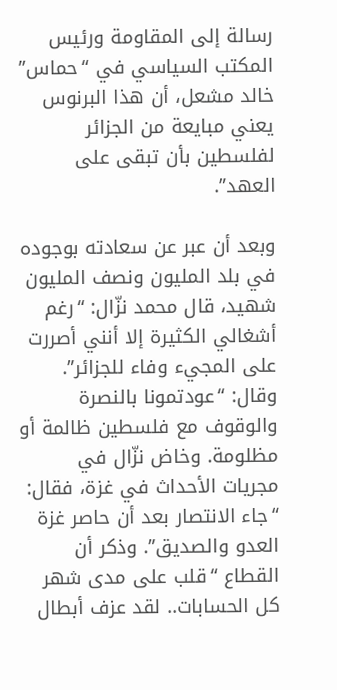رسالة إلى المقاومة ورئيس المكتب السياسي في “حماس” خالد مشعل، أن هذا البرنوس يعني مبايعة من الجزائر لفلسطين بأن تبقى على العهد”.

وبعد أن عبر عن سعادته بوجوده في بلد المليون ونصف المليون شهيد، قال محمد نزّال: “رغم أشغالي الكثيرة إلا أنني أصررت على المجيء وفاء للجزائر”. وقال: “عودتمونا بالنصرة والوقوف مع فلسطين ظالمة أو مظلومة. وخاض نزّال في مجريات الأحداث في غزة، فقال: “جاء الانتصار بعد أن حاصر غزة العدو والصديق”. وذكر أن القطاع “قلب على مدى شهر كل الحسابات.. لقد عزف أبطال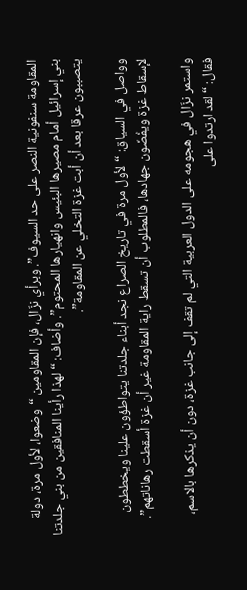المقاومة سنفونية النصر على حد السيوف”. وبرأي نزّال، فإن المقاومين “وضعوا، لأول مرة، دولة بني إسرائيل أمام مصيرها البئيس وانهيارها المحتوم”. وأضاف: “لهذا رأينا المنافقين من بني جلدتنا يتصببون عرقا بعد أن أبت غزة التخلي عن المقاومة”.

وواصل في السياق: “لأول مرة في تاريخ الصراع نجد أبناء جلدتنا يتواطؤون علينا ويخططون لإسقاط غزة ويفُضّون جهادها، فالمطلوب أن تسقط راية المقاومة غير أن غزة أسقطت رهاناتهم”.

واستمر نزّال في هجومه على الدول العربية التي لم تقف إلى جانب غزة، دون أن يذكرها بالاسم، فقال: “لقد ارتدوا على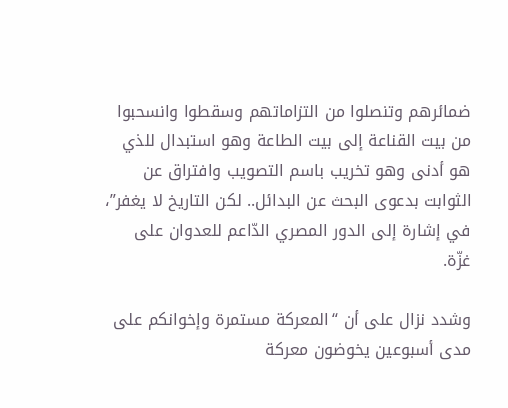ضمائرهم وتنصلوا من التزاماتهم وسقطوا وانسحبوا من بيت القناعة إلى بيت الطاعة وهو استبدال للذي هو أدنى وهو تخريب باسم التصويب وافتراق عن الثوابت بدعوى البحث عن البدائل.. لكن التاريخ لا يغفر”، في إشارة إلى الدور المصري الدّاعم للعدوان على غزّة.

وشدد نزال على أن “المعركة مستمرة وإخوانكم على مدى أسبوعين يخوضون معركة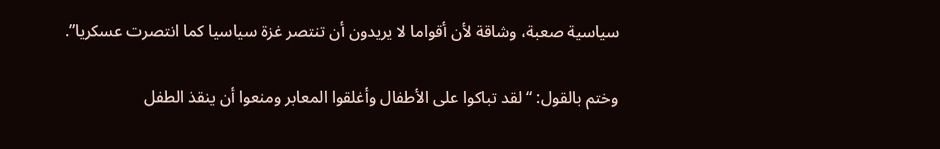سياسية صعبة، وشاقة لأن أقواما لا يريدون أن تنتصر غزة سياسيا كما انتصرت عسكريا”.

وختم بالقول: “لقد تباكوا على الأطفال وأغلقوا المعابر ومنعوا أن ينقذ الطفل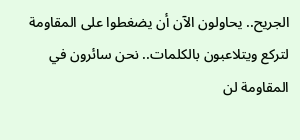الجريح.. يحاولون الآن أن يضغطوا على المقاومة لتركع ويتلاعبون بالكلمات.. نحن سائرون في المقاومة لن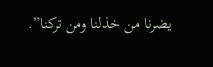يضرنا من خذلنا ومن تركنا”.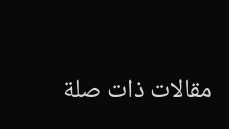مقالات ذات صلة